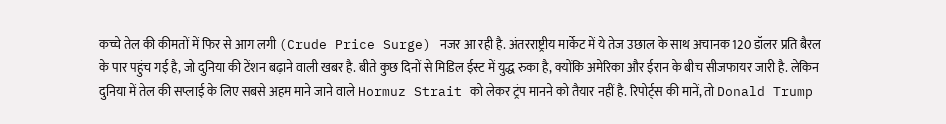कच्चे तेल की कीमतों में फिर से आग लगी (Crude Price Surge) नजर आ रही है. अंतरराष्ट्रीय मार्केट में ये तेज उछाल के साथ अचानक 120 डॉलर प्रति बैरल के पार पहुंच गई है, जो दुनिया की टेंशन बढ़ाने वाली खबर है. बीते कुछ दिनों से मिडिल ईस्ट में युद्ध रुका है, क्योंकि अमेरिका और ईरान के बीच सीजफायर जारी है. लेकिन दुनिया में तेल की सप्लाई के लिए सबसे अहम माने जाने वाले Hormuz Strait को लेकर ट्रंप मानने को तैयार नहीं है. रिपोर्ट्स की मानें, तो Donald Trump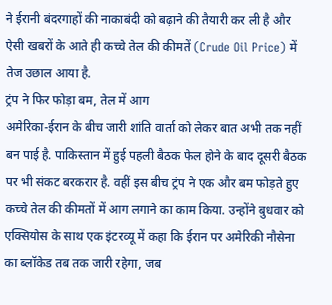ने ईरानी बंदरगाहों की नाकाबंदी को बढ़ाने की तैयारी कर ली है और ऐसी खबरों के आते ही कच्चे तेल की कीमतें (Crude Oil Price) में तेज उछाल आया है.
ट्रंप ने फिर फोड़ा बम, तेल में आग
अमेरिका-ईरान के बीच जारी शांति वार्ता को लेकर बात अभी तक नहीं बन पाई है. पाकिस्तान में हुई पहली बैठक फेल होने के बाद दूसरी बैठक पर भी संकट बरकरार है. वहीं इस बीच ट्रंप ने एक और बम फोड़ते हुए कच्चे तेल की कीमतों में आग लगाने का काम किया. उन्होंने बुधवार को एक्सियोस के साथ एक इंटरव्यू में कहा कि ईरान पर अमेरिकी नौसेना का ब्लॉकेड तब तक जारी रहेगा, जब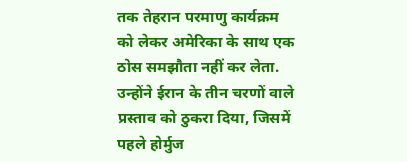तक तेहरान परमाणु कार्यक्रम को लेकर अमेरिका के साथ एक ठोस समझौता नहीं कर लेता. उन्होंने ईरान के तीन चरणों वाले प्रस्ताव को ठुकरा दिया, जिसमें पहले होर्मुज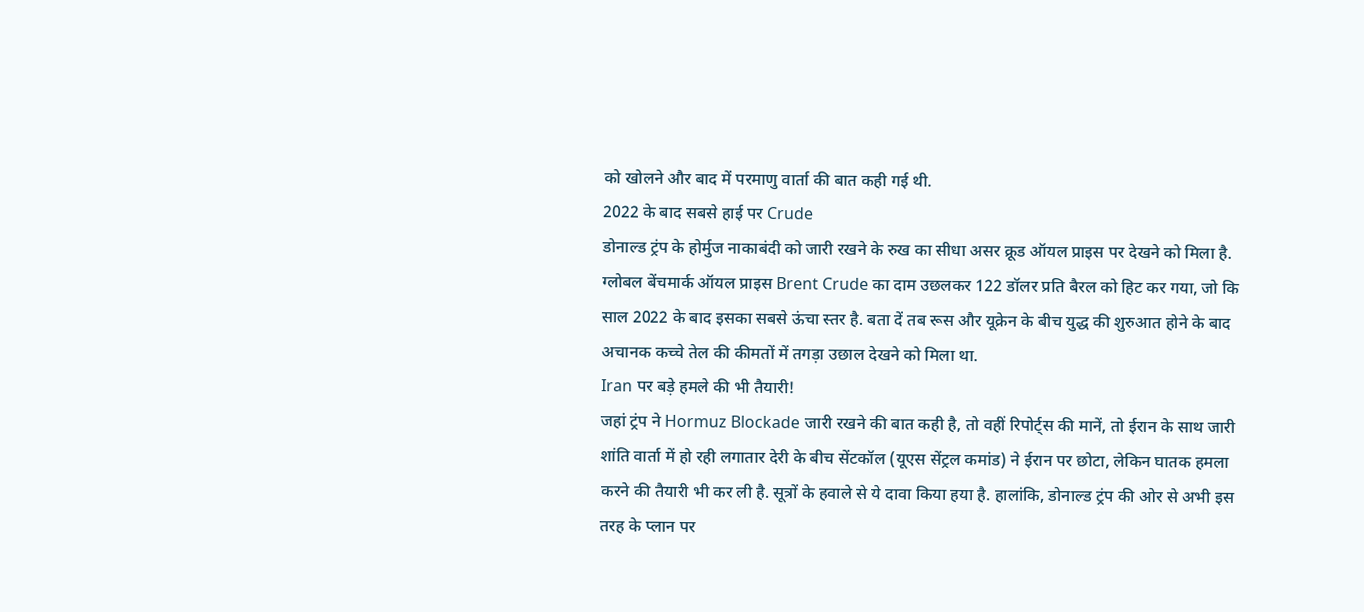को खोलने और बाद में परमाणु वार्ता की बात कही गई थी.
2022 के बाद सबसे हाई पर Crude
डोनाल्ड ट्रंप के होर्मुज नाकाबंदी को जारी रखने के रुख का सीधा असर क्रूड ऑयल प्राइस पर देखने को मिला है. ग्लोबल बेंचमार्क ऑयल प्राइस Brent Crude का दाम उछलकर 122 डॉलर प्रति बैरल को हिट कर गया, जो कि साल 2022 के बाद इसका सबसे ऊंचा स्तर है. बता दें तब रूस और यूक्रेन के बीच युद्ध की शुरुआत होने के बाद अचानक कच्चे तेल की कीमतों में तगड़ा उछाल देखने को मिला था.
Iran पर बड़े हमले की भी तैयारी!
जहां ट्रंप ने Hormuz Blockade जारी रखने की बात कही है, तो वहीं रिपोर्ट्स की मानें, तो ईरान के साथ जारी शांति वार्ता में हो रही लगातार देरी के बीच सेंटकॉल (यूएस सेंट्रल कमांड) ने ईरान पर छोटा, लेकिन घातक हमला करने की तैयारी भी कर ली है. सूत्रों के हवाले से ये दावा किया हया है. हालांकि, डोनाल्ड ट्रंप की ओर से अभी इस तरह के प्लान पर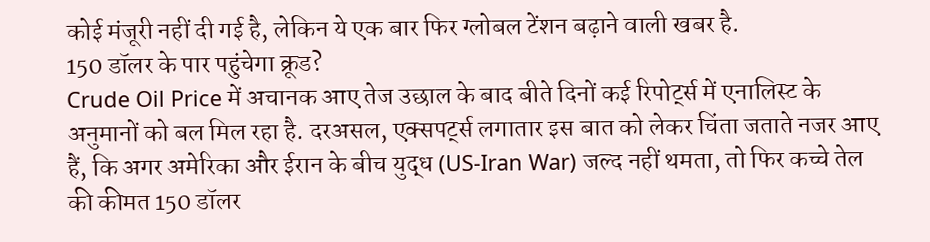कोई मंजूरी नहीं दी गई है, लेकिन ये एक बार फिर ग्लोबल टेंशन बढ़ाने वाली खबर है.
150 डॉलर के पार पहुंचेगा क्रूड?
Crude Oil Price में अचानक आए तेज उछाल के बाद बीते दिनों कई रिपोर्ट्स में एनालिस्ट के अनुमानों को बल मिल रहा है. दरअसल, एक्सपर्ट्स लगातार इस बात को लेकर चिंता जताते नजर आए हैं, कि अगर अमेरिका और ईरान के बीच युद्ध (US-Iran War) जल्द नहीं थमता, तो फिर कच्चे तेल की कीमत 150 डॉलर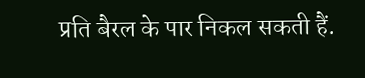प्रति बैरल के पार निकल सकती हैं.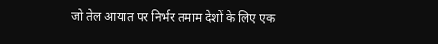जो तेल आयात पर निर्भर तमाम देशों के लिए एक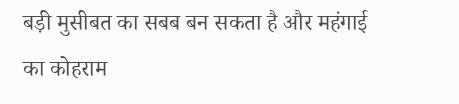बड़ी मुसीबत का सबब बन सकता है और महंगाई का कोहराम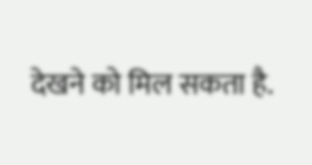देखने को मिल सकता है.